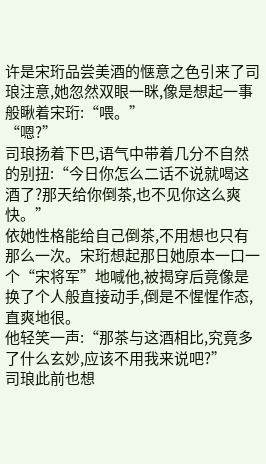许是宋珩品尝美酒的惬意之色引来了司琅注意,她忽然双眼一眯,像是想起一事般瞅着宋珩:“喂。”
“嗯?”
司琅扬着下巴,语气中带着几分不自然的别扭:“今日你怎么二话不说就喝这酒了?那天给你倒茶,也不见你这么爽快。”
依她性格能给自己倒茶,不用想也只有那么一次。宋珩想起那日她原本一口一个“宋将军”地喊他,被揭穿后竟像是换了个人般直接动手,倒是不惺惺作态,直爽地很。
他轻笑一声:“那茶与这酒相比,究竟多了什么玄妙,应该不用我来说吧?”
司琅此前也想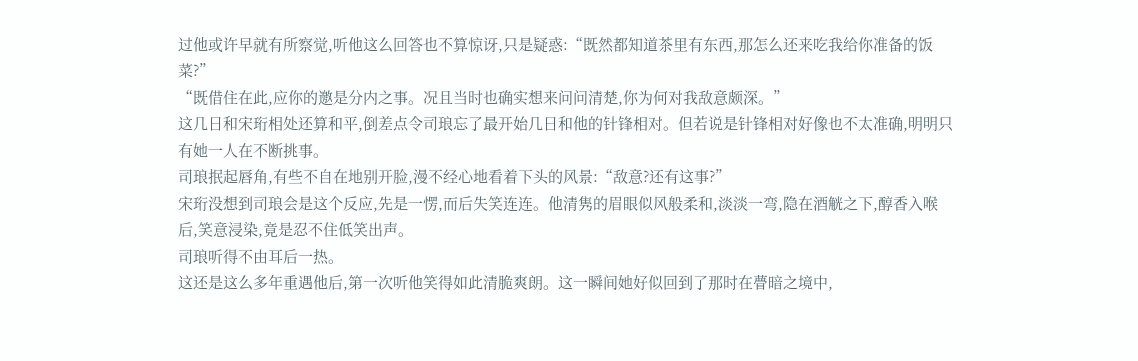过他或许早就有所察觉,听他这么回答也不算惊讶,只是疑惑:“既然都知道茶里有东西,那怎么还来吃我给你准备的饭菜?”
“既借住在此,应你的邀是分内之事。况且当时也确实想来问问清楚,你为何对我敌意颇深。”
这几日和宋珩相处还算和平,倒差点令司琅忘了最开始几日和他的针锋相对。但若说是针锋相对好像也不太准确,明明只有她一人在不断挑事。
司琅抿起唇角,有些不自在地别开脸,漫不经心地看着下头的风景:“敌意?还有这事?”
宋珩没想到司琅会是这个反应,先是一愣,而后失笑连连。他清隽的眉眼似风般柔和,淡淡一弯,隐在酒觥之下,醇香入喉后,笑意浸染,竟是忍不住低笑出声。
司琅听得不由耳后一热。
这还是这么多年重遇他后,第一次听他笑得如此清脆爽朗。这一瞬间她好似回到了那时在瞢暗之境中,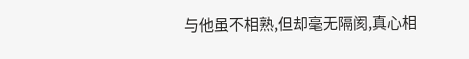与他虽不相熟,但却毫无隔阂,真心相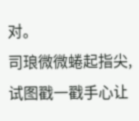对。
司琅微微蜷起指尖,试图戳一戳手心让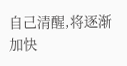自己清醒,将逐渐加快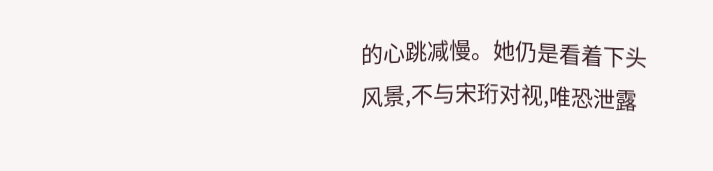的心跳减慢。她仍是看着下头风景,不与宋珩对视,唯恐泄露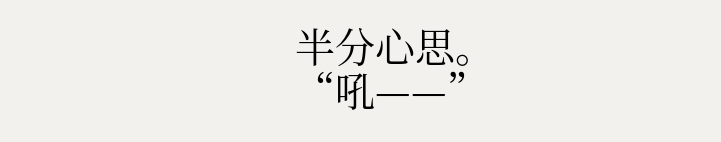半分心思。
“吼——”